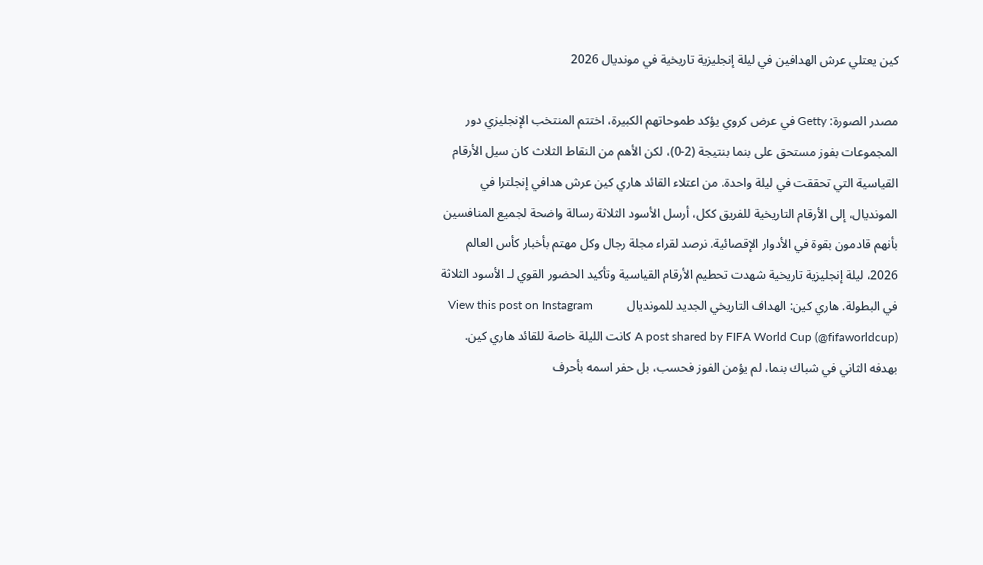كين يعتلي عرش الهدافين في ليلة إنجليزية تاريخية في مونديال 2026

مصدر الصورة: Getty في عرض كروي يؤكد طموحاتهم الكبيرة، اختتم المنتخب الإنجليزي دور المجموعات بفوز مستحق على بنما بنتيجة (2-0)، لكن الأهم من النقاط الثلاث كان سيل الأرقام القياسية التي تحققت في ليلة واحدة. من اعتلاء القائد هاري كين عرش هدافي إنجلترا في المونديال، إلى الأرقام التاريخية للفريق ككل، أرسل الأسود الثلاثة رسالة واضحة لجميع المنافسين بأنهم قادمون بقوة في الأدوار الإقصائية. نرصد لقراء مجلة رجال وكل مهتم بأخبار كأس العالم 2026، ليلة إنجليزية تاريخية شهدت تحطيم الأرقام القياسية وتأكيد الحضور القوي لـ الأسود الثلاثة في البطولة. هاري كين: الهداف التاريخي الجديد للمونديال           View this post on Instagram                       A post shared by FIFA World Cup (@fifaworldcup) كانت الليلة خاصة للقائد هاري كين. بهدفه الثاني في شباك بنما، لم يؤمن الفوز فحسب، بل حفر اسمه بأحرف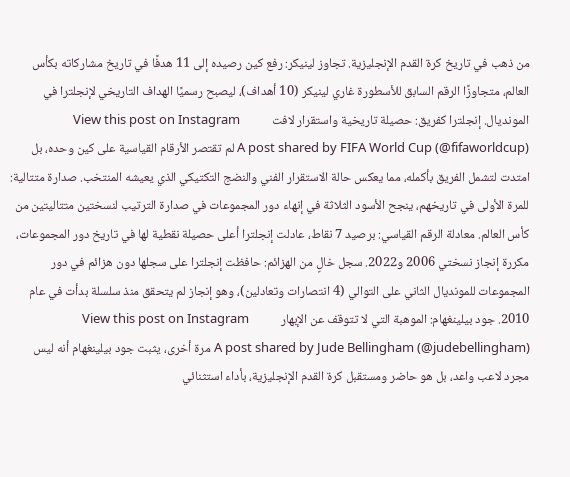من ذهب في تاريخ كرة القدم الإنجليزية. تجاوز لينيكر: رفع كين رصيده إلى 11 هدفًا في تاريخ مشاركاته بكأس العالم، متجاوزًا الرقم السابق للأسطورة غاري لينيكر (10 أهداف)، ليصبح رسميًا الهداف التاريخي لإنجلترا في المونديال. إنجلترا كفريق: حصيلة تاريخية واستقرار لافت           View this post on Instagram                       A post shared by FIFA World Cup (@fifaworldcup) لم تقتصر الأرقام القياسية على كين وحده، بل امتدت لتشمل الفريق بأكمله، مما يعكس حالة الاستقرار الفني والنضج التكتيكي الذي يعيشه المنتخب. صدارة متتالية: للمرة الأولى في تاريخهم، ينجح الأسود الثلاثة في إنهاء دور المجموعات في صدارة الترتيب لنسختين متتاليتين من كأس العالم. معادلة الرقم القياسي: برصيد 7 نقاط، عادلت إنجلترا أعلى حصيلة نقطية لها في تاريخ دور المجموعات، مكررة إنجاز نسختي 2006 و2022. سجل خالٍ من الهزائم: حافظت إنجلترا على سجلها دون هزائم في دور المجموعات للمونديال الثاني على التوالي (4 انتصارات وتعادلين)، وهو إنجاز لم يتحقق منذ سلسلة بدأت في عام 2010. جود بيلينغهام: الموهبة التي لا تتوقف عن الإبهار           View this post on Instagram                       A post shared by Jude Bellingham (@judebellingham) مرة أخرى، يثبت جود بيلينغهام أنه ليس مجرد لاعب واعد، بل هو حاضر ومستقبل كرة القدم الإنجليزية، بأداء استثنائي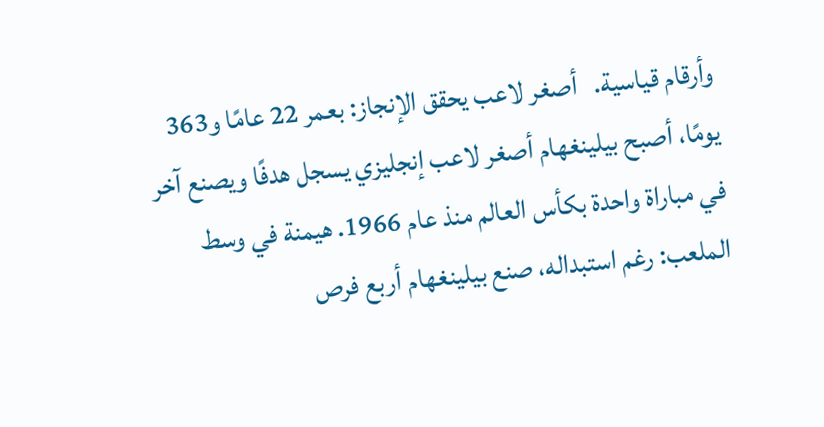وأرقام قياسية.   أصغر لاعب يحقق الإنجاز: بعمر 22 عامًا و363 يومًا، أصبح بيلينغهام أصغر لاعب إنجليزي يسجل هدفًا ويصنع آخر في مباراة واحدة بكأس العالم منذ عام 1966. هيمنة في وسط الملعب: رغم استبداله، صنع بيلينغهام أربع فرص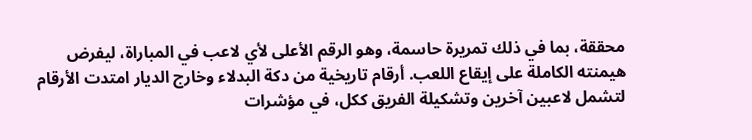محققة، بما في ذلك تمريرة حاسمة، وهو الرقم الأعلى لأي لاعب في المباراة، ليفرض هيمنته الكاملة على إيقاع اللعب. أرقام تاريخية من دكة البدلاء وخارج الديار امتدت الأرقام لتشمل لاعبين آخرين وتشكيلة الفريق ككل، في مؤشرات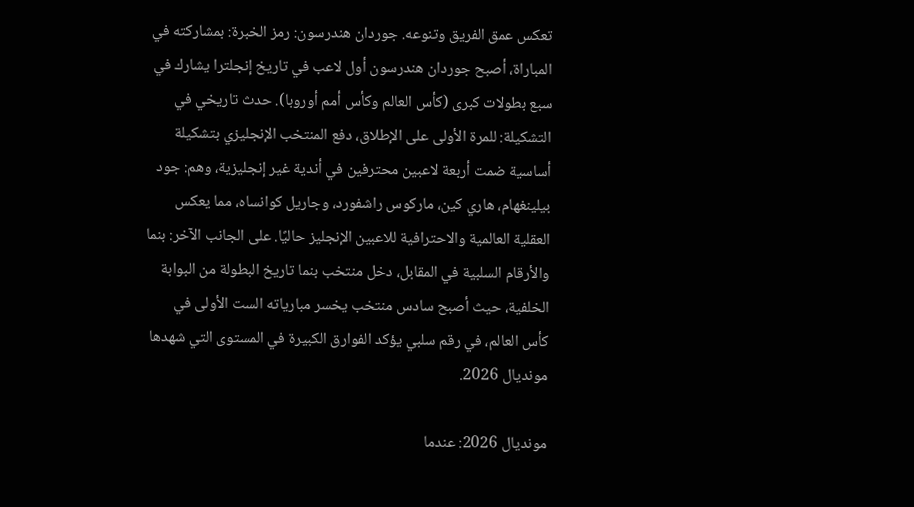تعكس عمق الفريق وتنوعه. جوردان هندرسون: رمز الخبرة: بمشاركته في المباراة، أصبح جوردان هندرسون أول لاعب في تاريخ إنجلترا يشارك في سبع بطولات كبرى (كأس العالم وكأس أمم أوروبا). حدث تاريخي في التشكيلة: للمرة الأولى على الإطلاق، دفع المنتخب الإنجليزي بتشكيلة أساسية ضمت أربعة لاعبين محترفين في أندية غير إنجليزية، وهم: جود بيلينغهام، هاري كين، ماركوس راشفورد، وجاريل كوانساه، مما يعكس العقلية العالمية والاحترافية للاعبين الإنجليز حاليًا. على الجانب الآخر: بنما والأرقام السلبية في المقابل، دخل منتخب بنما تاريخ البطولة من البوابة الخلفية، حيث أصبح سادس منتخب يخسر مبارياته الست الأولى في كأس العالم، في رقم سلبي يؤكد الفوارق الكبيرة في المستوى التي شهدها مونديال 2026.

مونديال 2026: عندما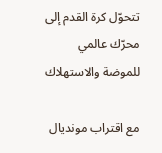تتحوّل كرة القدم إلى محرّك عالمي للموضة والاستهلاك

مع اقتراب مونديال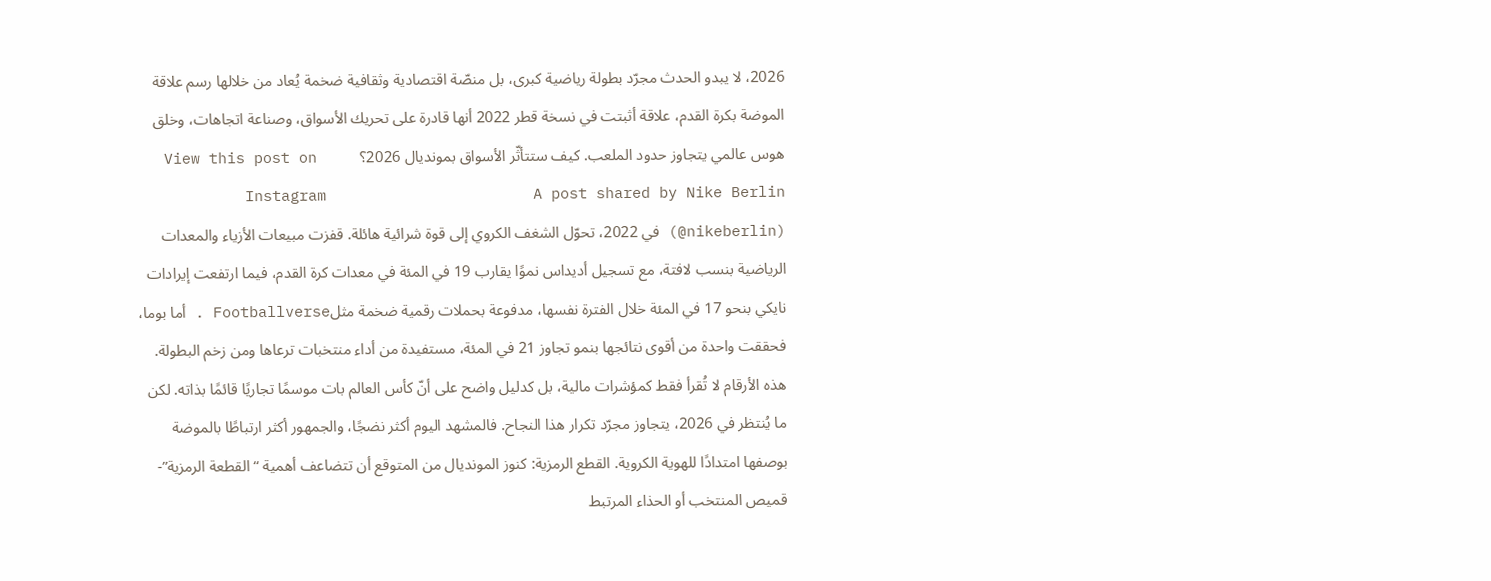2026، لا يبدو الحدث مجرّد بطولة رياضية كبرى، بل منصّة اقتصادية وثقافية ضخمة يُعاد من خلالها رسم علاقة الموضة بكرة القدم، علاقة أثبتت في نسخة قطر 2022 أنها قادرة على تحريك الأسواق، وصناعة اتجاهات، وخلق هوس عالمي يتجاوز حدود الملعب. كيف ستتأثّر الأسواق بمونديال 2026؟           View this post on Instagram                       A post shared by Nike Berlin (@nikeberlin) في 2022، تحوّل الشغف الكروي إلى قوة شرائية هائلة. قفزت مبيعات الأزياء والمعدات الرياضية بنسب لافتة، مع تسجيل أديداس نموًا يقارب 19 في المئة في معدات كرة القدم، فيما ارتفعت إيرادات نايكي بنحو 17 في المئة خلال الفترة نفسها، مدفوعة بحملات رقمية ضخمة مثلFootballverse . أما بوما، فحققت واحدة من أقوى نتائجها بنمو تجاوز 21 في المئة، مستفيدة من أداء منتخبات ترعاها ومن زخم البطولة. هذه الأرقام لا تُقرأ فقط كمؤشرات مالية، بل كدليل واضح على أنّ كأس العالم بات موسمًا تجاريًا قائمًا بذاته. لكن ما يُنتظر في 2026، يتجاوز مجرّد تكرار هذا النجاح. فالمشهد اليوم أكثر نضجًا، والجمهور أكثر ارتباطًا بالموضة بوصفها امتدادًا للهوية الكروية. القطع الرمزية: كنوز المونديال من المتوقع أن تتضاعف أهمية “القطعة الرمزية”- قميص المنتخب أو الحذاء المرتبط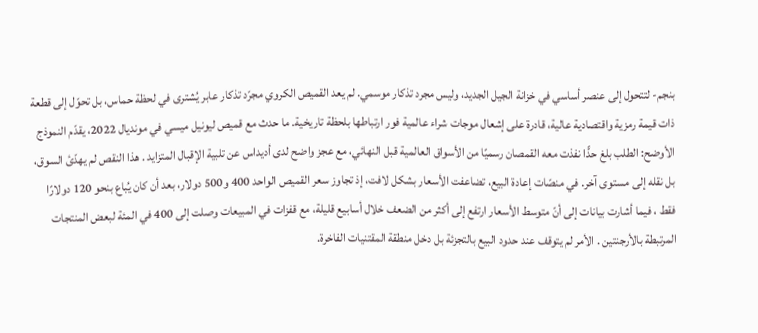بنجم- لتتحول إلى عنصر أساسي في خزانة الجيل الجديد، وليس مجرد تذكار موسمي. لم يعد القميص الكروي مجرّد تذكار عابر يُشترى في لحظة حماس، بل تحوّل إلى قطعة ذات قيمة رمزية واقتصادية عالية، قادرة على إشعال موجات شراء عالمية فور ارتباطها بلحظة تاريخية. ما حدث مع قميص ليونيل ميسي في مونديال 2022، يقدّم النموذج الأوضح: الطلب بلغ حدًّا نفذت معه القمصان رسميًا من الأسواق العالمية قبل النهائي، مع عجز واضح لدى أديداس عن تلبية الإقبال المتزايد . هذا النقص لم يهدّئ السوق، بل نقله إلى مستوى آخر. في منصّات إعادة البيع، تضاعفت الأسعار بشكل لافت، إذ تجاوز سعر القميص الواحد 400 و500 دولار، بعد أن كان يُباع بنحو 120 دولارًا فقط ، فيما أشارت بيانات إلى أنّ متوسط الأسعار ارتفع إلى أكثر من الضعف خلال أسابيع قليلة، مع قفزات في المبيعات وصلت إلى 400 في المئة لبعض المنتجات المرتبطة بالأرجنتين . الأمر لم يتوقف عند حدود البيع بالتجزئة بل دخل منطقة المقتنيات الفاخرة.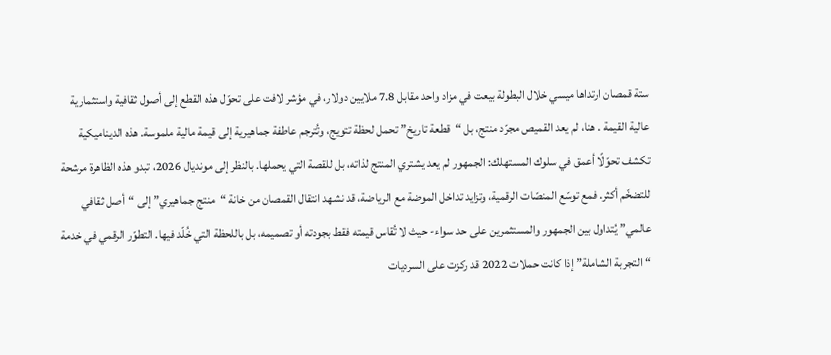ستة قمصان ارتداها ميسي خلال البطولة بيعت في مزاد واحد مقابل 7.8 ملايين دولار، في مؤشر لافت على تحوّل هذه القطع إلى أصول ثقافية واستثمارية عالية القيمة . هنا، لم يعد القميص مجرّد منتج، بل “قطعة تاريخ” تحمل لحظة تتويج، وتُترجم عاطفة جماهيرية إلى قيمة مالية ملموسة. هذه الديناميكية تكشف تحوّلًا أعمق في سلوك المستهلك: الجمهور لم يعد يشتري المنتج لذاته، بل للقصة التي يحملها. بالنظر إلى مونديال 2026، تبدو هذه الظاهرة مرشحة للتضخّم أكثر. فمع توسّع المنصّات الرقمية، وتزايد تداخل الموضة مع الرياضة، قد نشهد انتقال القمصان من خانة “منتج جماهيري” إلى “أصل ثقافي عالمي” يُتداول بين الجمهور والمستثمرين على حد سواء- حيث لا تُقاس قيمته فقط بجودته أو تصميمه، بل باللحظة التي خُلّد فيها. التطوّر الرقمي في خدمة “التجربة الشاملة” إذا كانت حملات 2022 قد ركزت على السرديات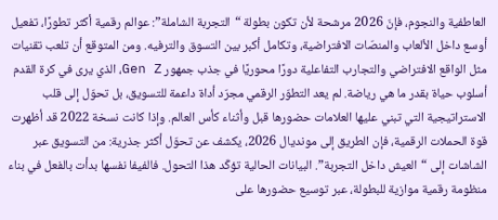العاطفية والنجوم، فإنّ 2026 مرشحة لأن تكون بطولة “التجربة الشاملة”: عوالم رقمية أكثر تطورًا، تفعيل أوسع داخل الألعاب والمنصّات الافتراضية، وتكامل أكبر بين التسوق والترفيه. ومن المتوقع أن تلعب تقنيات مثل الواقع الافتراضي والتجارب التفاعلية دورًا محوريًا في جذب جمهور Gen Z، الذي يرى في كرة القدم أسلوب حياة بقدر ما هي رياضة. لم يعد التطوّر الرقمي مجرّد أداة داعمة للتسويق، بل تحوّل إلى قلب الاستراتيجية التي تبني عليها العلامات حضورها قبل وأثناء كأس العالم. وإذا كانت نسخة 2022 قد أظهرت قوة الحملات الرقمية، فإن الطريق إلى مونديال 2026، يكشف عن تحوّل أكثر جذرية: من التسويق عبر الشاشات إلى “العيش داخل التجربة”. البيانات الحالية تؤكّد هذا التحول. فالفيفا نفسها بدأت بالفعل في بناء منظومة رقمية موازية للبطولة، عبر توسيع حضورها على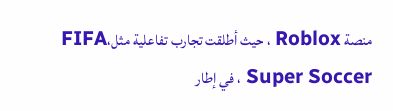منصة Roblox ، حيث أطلقت تجارب تفاعلية مثل،FIFA Super Soccer ، في إطار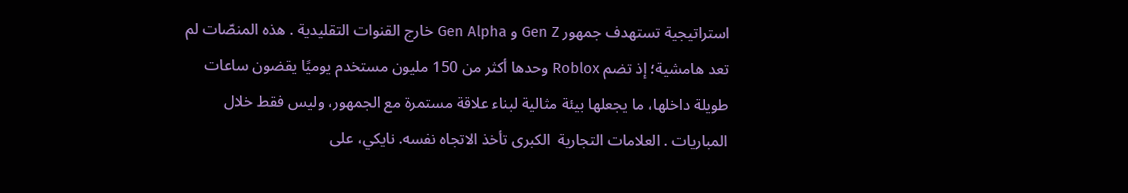استراتيجية تستهدف جمهور Gen Z و Gen Alpha خارج القنوات التقليدية . هذه المنصّات لم تعد هامشية؛ إذ تضم Roblox وحدها أكثر من 150 مليون مستخدم يوميًا يقضون ساعات طويلة داخلها، ما يجعلها بيئة مثالية لبناء علاقة مستمرة مع الجمهور، وليس فقط خلال المباريات . العلامات التجارية  الكبرى تأخذ الاتجاه نفسه. نايكي، على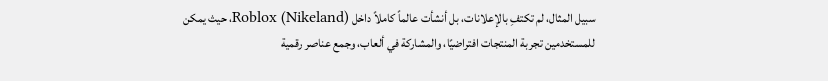سبيل المثال، لم تكتفِ بالإعلانات، بل أنشأت عالماً كاملاً داخل Roblox (Nikeland)، حيث يمكن للمستخدمين تجربة المنتجات افتراضيًا، والمشاركة في ألعاب، وجمع عناصر رقمية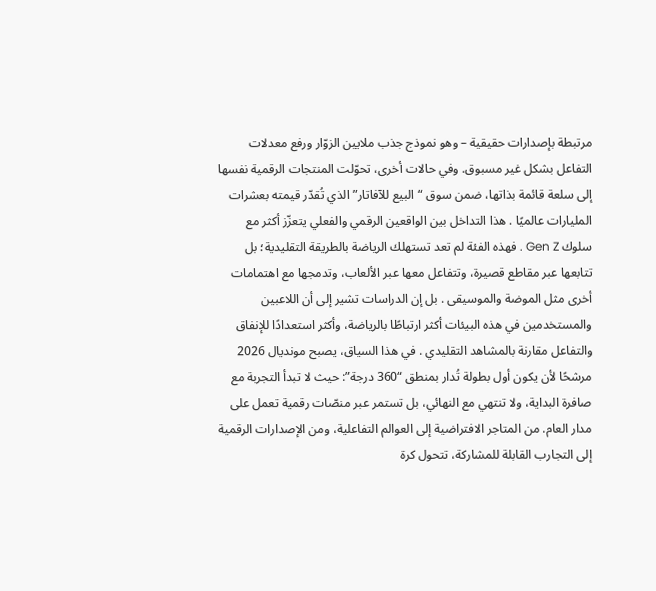مرتبطة بإصدارات حقيقية – وهو نموذج جذب ملايين الزوّار ورفع معدلات التفاعل بشكل غير مسبوق. وفي حالات أخرى، تحوّلت المنتجات الرقمية نفسها إلى سلعة قائمة بذاتها، ضمن سوق “البيع للآفاتار” الذي تُقدّر قيمته بعشرات المليارات عالميًا . هذا التداخل بين الواقعين الرقمي والفعلي يتعزّز أكثر مع سلوك Gen Z . فهذه الفئة لم تعد تستهلك الرياضة بالطريقة التقليدية؛ بل تتابعها عبر مقاطع قصيرة، وتتفاعل معها عبر الألعاب، وتدمجها مع اهتمامات أخرى مثل الموضة والموسيقى . بل إن الدراسات تشير إلى أن اللاعبين والمستخدمين في هذه البيئات أكثر ارتباطًا بالرياضة، وأكثر استعدادًا للإنفاق والتفاعل مقارنة بالمشاهد التقليدي . في هذا السياق، يصبح مونديال 2026 مرشحًا لأن يكون أول بطولة تُدار بمنطق “360 درجة”: حيث لا تبدأ التجربة مع صافرة البداية، ولا تنتهي مع النهائي، بل تستمر عبر منصّات رقمية تعمل على مدار العام. من المتاجر الافتراضية إلى العوالم التفاعلية، ومن الإصدارات الرقمية إلى التجارب القابلة للمشاركة، تتحول كرة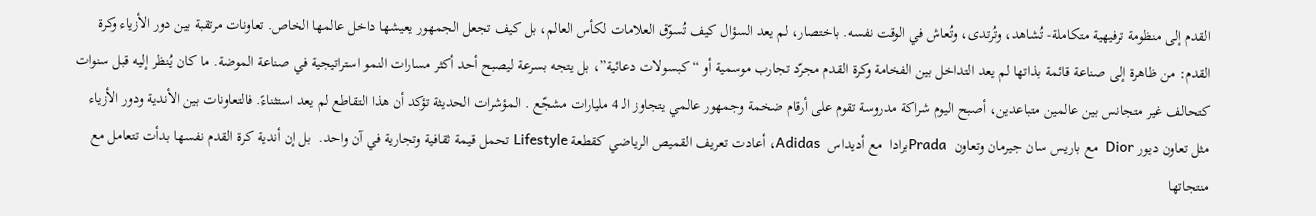القدم إلى منظومة ترفيهية متكاملة- تُشاهد، وتُرتدى، وتُعاش في الوقت نفسه. باختصار، لم يعد السؤال كيف تُسوّق العلامات لكأس العالم، بل كيف تجعل الجمهور يعيشها داخل عالمها الخاص. تعاونات مرتقبة بين دور الأزياء وكرة القدم: من ظاهرة إلى صناعة قائمة بذاتها لم يعد التداخل بين الفخامة وكرة القدم مجرّد تجارب موسمية أو “كبسولات دعائية”، بل يتجه بسرعة ليصبح أحد أكثر مسارات النمو استراتيجية في صناعة الموضة. ما كان يُنظر إليه قبل سنوات كتحالف غير متجانس بين عالمين متباعدين، أصبح اليوم شراكة مدروسة تقوم على أرقام ضخمة وجمهور عالمي يتجاوز الـ 4 مليارات مشجّع . المؤشرات الحديثة تؤكد أن هذا التقاطع لم يعد استثناءً. فالتعاونات بين الأندية ودور الأزياء مثل تعاون ديور Dior  مع باريس سان جيرمان وتعاون  Pradaبرادا  مع أديداس  Adidas، أعادت تعريف القميص الرياضي كقطعة Lifestyle تحمل قيمة ثقافية وتجارية في آن واحد.  بل إن أندية كرة القدم نفسها بدأت تتعامل مع منتجاتها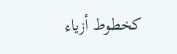كخطوط أزياء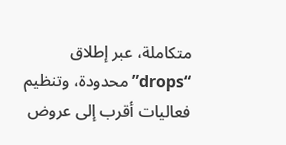متكاملة، عبر إطلاق “drops” محدودة، وتنظيم فعاليات أقرب إلى عروض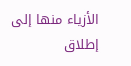الأزياء منها إلى إطلاق